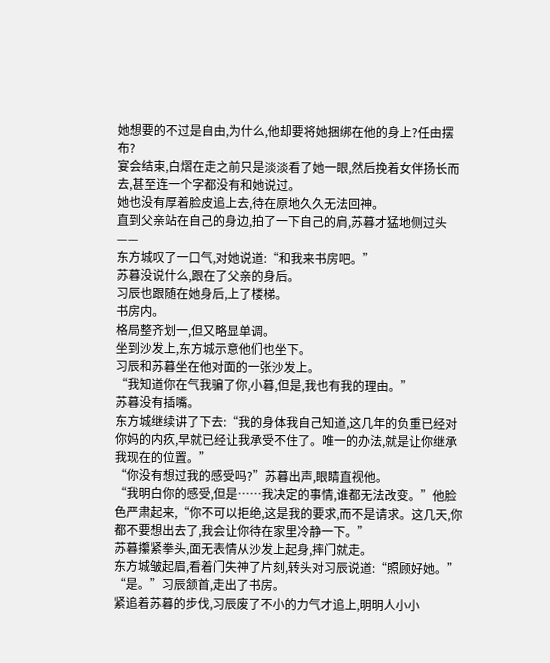她想要的不过是自由,为什么,他却要将她捆绑在他的身上?任由摆布?
宴会结束,白熠在走之前只是淡淡看了她一眼,然后挽着女伴扬长而去,甚至连一个字都没有和她说过。
她也没有厚着脸皮追上去,待在原地久久无法回神。
直到父亲站在自己的身边,拍了一下自己的肩,苏暮才猛地侧过头——
东方城叹了一口气,对她说道:“和我来书房吧。”
苏暮没说什么,跟在了父亲的身后。
习辰也跟随在她身后,上了楼梯。
书房内。
格局整齐划一,但又略显单调。
坐到沙发上,东方城示意他们也坐下。
习辰和苏暮坐在他对面的一张沙发上。
“我知道你在气我骗了你,小暮,但是,我也有我的理由。”
苏暮没有插嘴。
东方城继续讲了下去:“我的身体我自己知道,这几年的负重已经对你妈的内疚,早就已经让我承受不住了。唯一的办法,就是让你继承我现在的位置。”
“你没有想过我的感受吗?”苏暮出声,眼睛直视他。
“我明白你的感受,但是……我决定的事情,谁都无法改变。”他脸色严肃起来,“你不可以拒绝,这是我的要求,而不是请求。这几天,你都不要想出去了,我会让你待在家里冷静一下。”
苏暮攥紧拳头,面无表情从沙发上起身,摔门就走。
东方城皱起眉,看着门失神了片刻,转头对习辰说道:“照顾好她。”
“是。”习辰颔首,走出了书房。
紧追着苏暮的步伐,习辰废了不小的力气才追上,明明人小小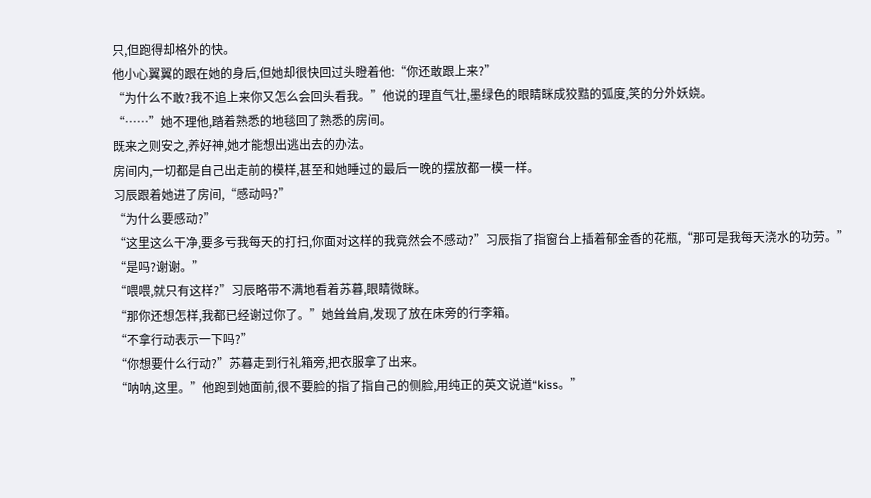只,但跑得却格外的快。
他小心翼翼的跟在她的身后,但她却很快回过头瞪着他:“你还敢跟上来?”
“为什么不敢?我不追上来你又怎么会回头看我。”他说的理直气壮,墨绿色的眼睛眯成狡黠的弧度,笑的分外妖娆。
“……”她不理他,踏着熟悉的地毯回了熟悉的房间。
既来之则安之,养好神,她才能想出逃出去的办法。
房间内,一切都是自己出走前的模样,甚至和她睡过的最后一晚的摆放都一模一样。
习辰跟着她进了房间,“感动吗?”
“为什么要感动?”
“这里这么干净,要多亏我每天的打扫,你面对这样的我竟然会不感动?”习辰指了指窗台上插着郁金香的花瓶,“那可是我每天浇水的功劳。”
“是吗?谢谢。”
“喂喂,就只有这样?”习辰略带不满地看着苏暮,眼睛微眯。
“那你还想怎样,我都已经谢过你了。”她耸耸肩,发现了放在床旁的行李箱。
“不拿行动表示一下吗?”
“你想要什么行动?”苏暮走到行礼箱旁,把衣服拿了出来。
“呐呐,这里。”他跑到她面前,很不要脸的指了指自己的侧脸,用纯正的英文说道“kiss。”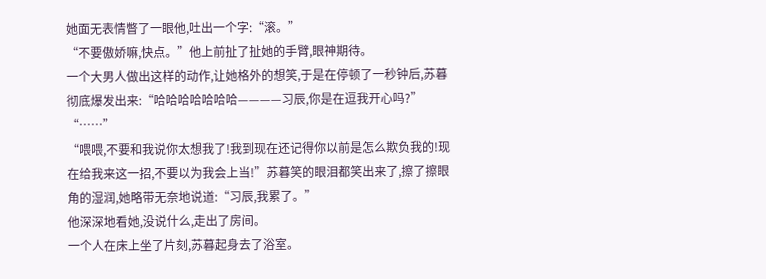她面无表情瞥了一眼他,吐出一个字:“滚。”
“不要傲娇嘛,快点。”他上前扯了扯她的手臂,眼神期待。
一个大男人做出这样的动作,让她格外的想笑,于是在停顿了一秒钟后,苏暮彻底爆发出来:“哈哈哈哈哈哈哈————习辰,你是在逗我开心吗?”
“……”
“喂喂,不要和我说你太想我了!我到现在还记得你以前是怎么欺负我的!现在给我来这一招,不要以为我会上当!”苏暮笑的眼泪都笑出来了,擦了擦眼角的湿润,她略带无奈地说道:“习辰,我累了。”
他深深地看她,没说什么,走出了房间。
一个人在床上坐了片刻,苏暮起身去了浴室。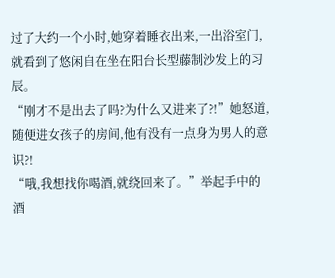过了大约一个小时,她穿着睡衣出来,一出浴室门,就看到了悠闲自在坐在阳台长型藤制沙发上的习辰。
“刚才不是出去了吗?为什么又进来了?!”她怒道,随便进女孩子的房间,他有没有一点身为男人的意识?!
“哦,我想找你喝酒,就绕回来了。”举起手中的酒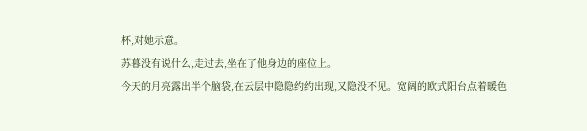杯,对她示意。
苏暮没有说什么,走过去,坐在了他身边的座位上。
今天的月亮露出半个脑袋,在云层中隐隐约约出现,又隐没不见。宽阔的欧式阳台点着暖色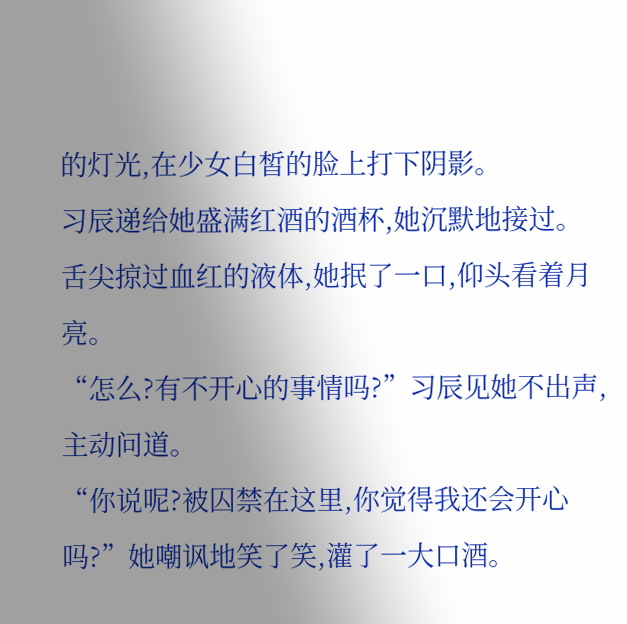的灯光,在少女白皙的脸上打下阴影。
习辰递给她盛满红酒的酒杯,她沉默地接过。
舌尖掠过血红的液体,她抿了一口,仰头看着月亮。
“怎么?有不开心的事情吗?”习辰见她不出声,主动问道。
“你说呢?被囚禁在这里,你觉得我还会开心吗?”她嘲讽地笑了笑,灌了一大口酒。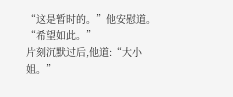“这是暂时的。”他安慰道。
“希望如此。”
片刻沉默过后,他道:“大小姐。”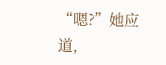“嗯?”她应道,